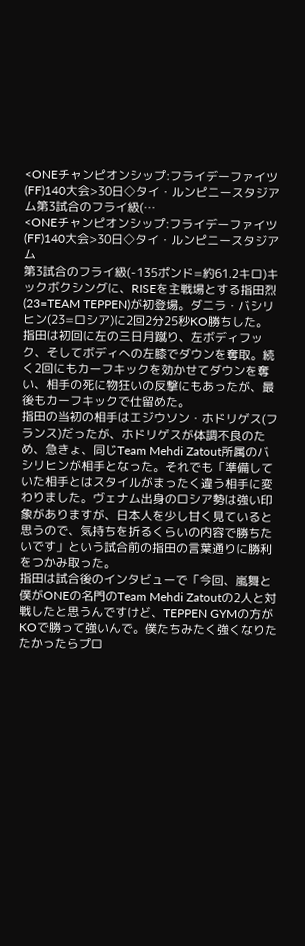<ONEチャンピオンシップ:フライデーファイツ(FF)140大会>30日◇タイ・ルンピニースタジアム第3試合のフライ級(…
<ONEチャンピオンシップ:フライデーファイツ(FF)140大会>30日◇タイ・ルンピニースタジアム
第3試合のフライ級(-135ポンド=約61.2キロ)キックボクシングに、RISEを主戦場とする指田烈(23=TEAM TEPPEN)が初登場。ダニラ・バシリヒン(23=ロシア)に2回2分25秒KO勝ちした。
指田は初回に左の三日月蹴り、左ボディフック、そしてボディへの左膝でダウンを奪取。続く2回にもカーフキックを効かせてダウンを奪い、相手の死に物狂いの反撃にもあったが、最後もカーフキックで仕留めた。
指田の当初の相手はエジウソン・ホドリゲス(フランス)だったが、ホドリゲスが体調不良のため、急きょ、同じTeam Mehdi Zatout所属のバシリヒンが相手となった。それでも「準備していた相手とはスタイルがまったく違う相手に変わりました。ヴェナム出身のロシア勢は強い印象がありますが、日本人を少し甘く見ていると思うので、気持ちを折るくらいの内容で勝ちたいです」という試合前の指田の言葉通りに勝利をつかみ取った。
指田は試合後のインタビューで「今回、嵐舞と僕がONEの名門のTeam Mehdi Zatoutの2人と対戦したと思うんですけど、TEPPEN GYMの方がKOで勝って強いんで。僕たちみたく強くなりたたかったらプロ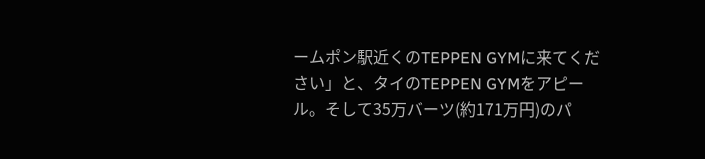ームポン駅近くのTEPPEN GYMに来てください」と、タイのTEPPEN GYMをアピール。そして35万バーツ(約171万円)のパ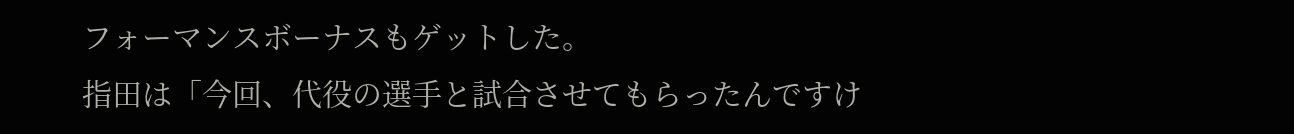フォーマンスボーナスもゲットした。
指田は「今回、代役の選手と試合させてもらったんですけ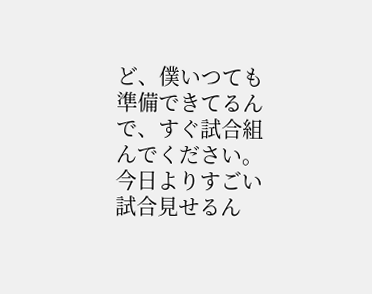ど、僕いつても準備できてるんで、すぐ試合組んでください。今日よりすごい試合見せるん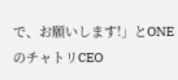で、お願いします!」とONEのチャトリCEO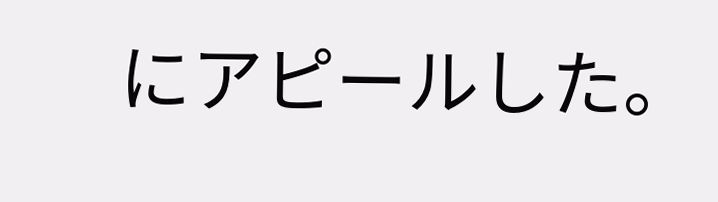にアピールした。